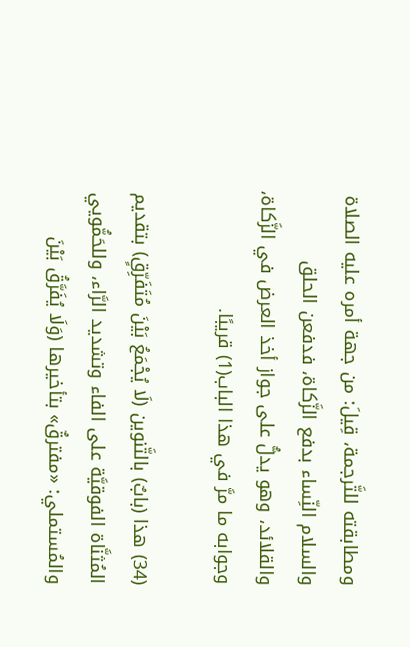ومطابقته للتَّرجمة، قِيلَ: من جهة أمره عليه الصلاة والسلام النِّساء بدفع الزَّكاة، فدفعن الحلق والقلائد، وهو يدلُّ على جواز أخذ العرض في الزَّكاة، وجوابه ما مرَّ في هذا الباب(1) قريبًا.

(34) هذا (بابٌ) بالتَّنوين (لَا يُجْمَعُ بَيْنَ مُتَفَرِّقٍ) بتقديم المُثنَّاة الفوقيَّة على الفاء وتشديد الرَّاء، وللحَمُّويي والمُستملي: «مفترقٌ» بتأخيرها (وَلَا يُفَرَّقُ بَيْنَ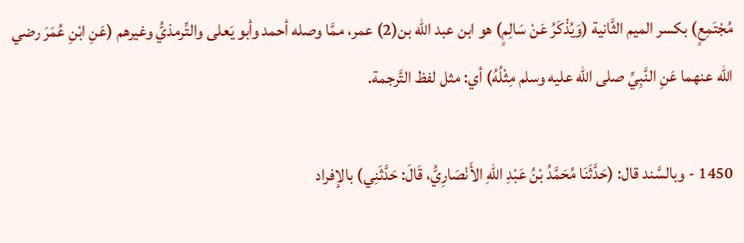مُجْتَمِعٍ) بكسر الميم الثَّانية (وَيُذْكَرُ عَنْ سَالِمٍ) هو ابن عبد الله بن(2) عمر، ممَّا وصله أحمد وأبو يَعلى والتِّرمذيُّ وغيرهم (عَنِ ابْنِ عُمَرَ رضي الله عنهما عَنِ النَّبِيِّ صلى الله عليه وسلم مِثْلُهُ) أي: مثل لفظ التَّرجمة.

1450 - وبالسَّند قال: (حَدَّثَنَا مُحَمَّدُ بْنُ عَبْدِ اللهِ الأَنْصَارِيُّ، قَالَ: حَدَّثَنِي) بالإفراد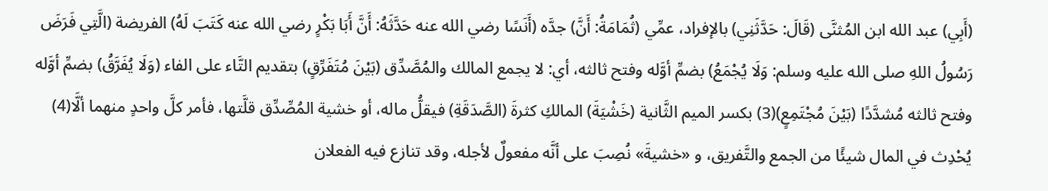(أَبِي) عبد الله ابن المُثنَّى (قَالَ: حَدَّثَنِي) بالإفراد، عمِّي (ثُمَامَةُ: أَنَّ) جدَّه (أَنَسًا رضي الله عنه حَدَّثَهُ: أَنَّ أَبَا بَكْرٍ رضي الله عنه كَتَبَ لَهُ) الفريضة (الَّتِي فَرَضَ رَسُولُ اللهِ صلى الله عليه وسلم: وَلَا يُجْمَعُ) بضمِّ أوَّله وفتح ثالثه، أي: لا يجمع المالك والمُصَّدِّق (بَيْنَ مُتَفَرِّقٍ) بتقديم التَّاء على الفاء (وَلَا يُفَرَّقُ) بضمِّ أوَّله وفتح ثالثه مُشدَّدًا (بَيْنَ مُجْتَمِعٍ)(3) بكسر الميم الثَّانية (خَشْيَةَ) المالكِ كثرةَ (الصَّدَقَةِ) فيقلُّ ماله، أو خشية المُصِّدِّق قلَّتها، فأمر كلَّ واحدٍ منهما ألَّا(4) يُحْدِث في المال شيئًا من الجمع والتَّفريق، و «خشيةَ» نُصِبَ على أنَّه مفعولٌ لأجله، وقد تنازع فيه الفعلان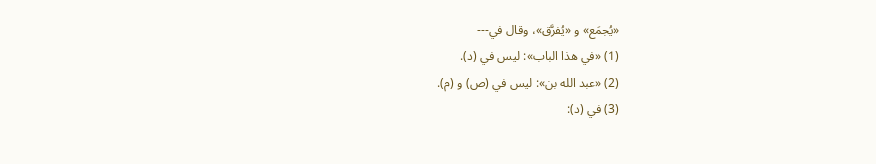«يُجمَع» و «يُفرَّق»، وقال في---
(1) «في هذا الباب»: ليس في (د).
(2) «عبد الله بن»: ليس في (ص) و (م).
(3) في (د):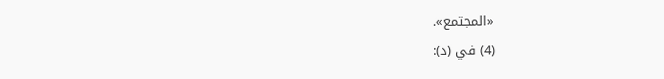«المجتمع».
(4) في (د):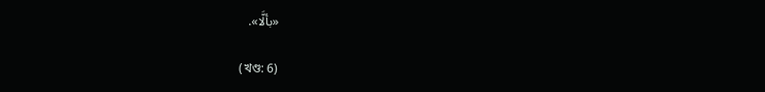«بألَّا».

(খণ্ড: 6)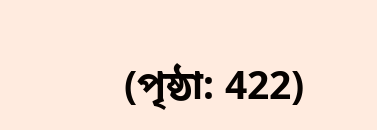(পৃষ্ঠা: 422)